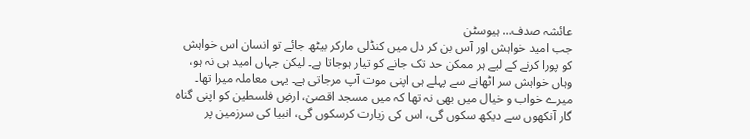عائشہ صدف… ہیوسٹن
جب امید خواہش اور آس بن کر دل میں کنڈلی مارکر بیٹھ جائے تو انسان اس خواہش کو پورا کرنے کے لیے ہر ممکن حد تک جانے کو تیار ہوجاتا ہے۔ لیکن جہاں امید ہی نہ ہو، وہاں خواہش سر اٹھانے سے پہلے ہی اپنی موت آپ مرجاتی ہے۔ یہی معاملہ میرا تھا۔ میرے خواب و خیال میں بھی نہ تھا کہ میں مسجد اقصیٰ، ارضِ فلسطین کو اپنی گناہ گار آنکھوں سے دیکھ سکوں گی، اس کی زیارت کرسکوں گی، انبیا کی سرزمین پر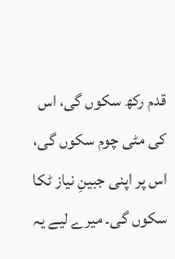قدم رکھ سکوں گی، اس کی مٹی چوم سکوں گی، اس پر اپنی جبینِ نیاز ٹکا سکوں گی۔ میرے لیے یہ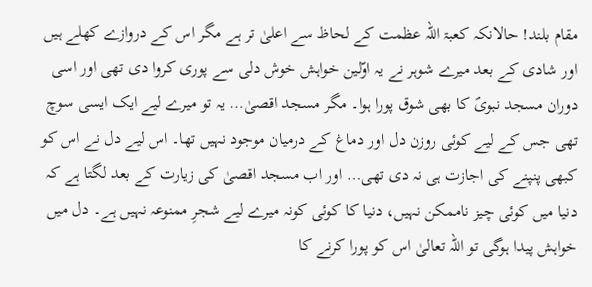مقام بلند! حالانکہ کعبۃ اللہ عظمت کے لحاظ سے اعلیٰ تر ہے مگر اس کے دروازے کھلے ہیں اور شادی کے بعد میرے شوہر نے یہ اوّلین خواہش خوش دلی سے پوری کروا دی تھی اور اسی دوران مسجد نبویؐ کا بھی شوق پورا ہوا۔ مگر مسجد اقصیٰ… یہ تو میرے لیے ایک ایسی سوچ تھی جس کے لیے کوئی روزن دل اور دماغ کے درمیان موجود نہیں تھا۔ اس لیے دل نے اس کو کبھی پنپنے کی اجازت ہی نہ دی تھی… اور اب مسجد اقصیٰ کی زیارت کے بعد لگتا ہے کہ دنیا میں کوئی چیز ناممکن نہیں، دنیا کا کوئی کونہ میرے لیے شجرِ ممنوعہ نہیں ہے۔ دل میں خواہش پیدا ہوگی تو اللہ تعالیٰ اس کو پورا کرنے کا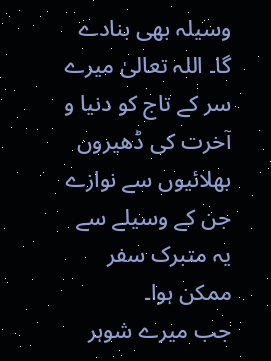وسیلہ بھی بنادے گا۔ اللہ تعالیٰ میرے سر کے تاج کو دنیا و آخرت کی ڈھیروں بھلائیوں سے نوازے جن کے وسیلے سے یہ متبرک سفر ممکن ہوا۔
جب میرے شوہر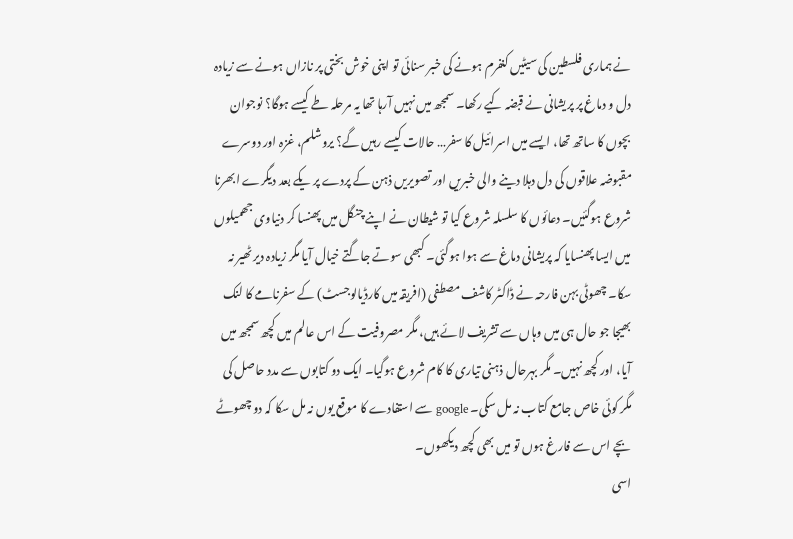نے ہماری فلسطین کی سیٹیں کنفرم ہونے کی خبر سنائی تو اپنی خوش بختی پر نازاں ہونے سے زیادہ دل و دماغ پر پریشانی نے قبضہ کیے رکھا۔ سمجھ میں نہیں آرہا تھا یہ مرحلہ طے کیسے ہوگا؟ نوجوان بچوں کا ساتھ تھا، ایسے میں اسرائیل کا سفر… حالات کیسے رہیں گے؟ یروشلم، غزہ اور دوسرے مقبوضہ علاقوں کی دل دہلا دینے والی خبریں اور تصویریں ذہن کے پردے پر یکے بعد دیگرے ابھرنا شروع ہوگئیں۔ دعائوں کا سلسلہ شروع کیا تو شیطان نے اپنے چنگل میں پھنسا کر دنیاوی جھمیلوں میں ایسا پھنسایا کہ پریشانی دماغ سے ہوا ہوگئی۔ کبھی سوتے جاگتے خیال آیا مگر زیادہ دیر ٹھیر نہ سکا۔ چھوٹی بہن فارحہ نے ڈاکٹر کاشف مصطفی (افریقہ میں کارڈیالوجسٹ) کے سفرنامے کا لنک بھیجا جو حال ہی میں وہاں سے تشریف لائے ہیں، مگر مصروفیت کے اس عالم میں کچھ سمجھ میں آیا، اور کچھ نہیں۔ مگر بہرحال ذہنی تیاری کا کام شروع ہوگیا۔ ایک دو کتابوں سے مدد حاصل کی مگر کوئی خاص جامع کتاب نہ مل سکی۔ google سے استفادے کا موقع یوں نہ مل سکا کہ دو چھوٹے بچے اس سے فارغ ہوں تو میں بھی کچھ دیکھوں۔
اسی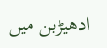ادھیڑبن میں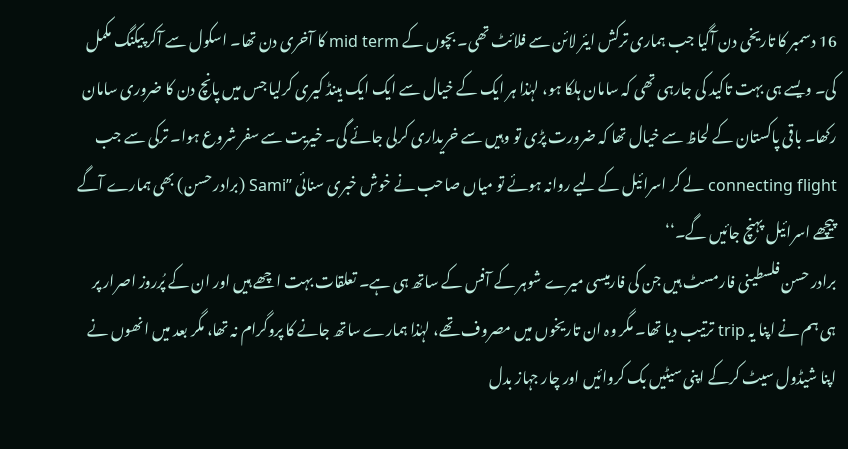16 دسمبر کا تاریخی دن آگیا جب ہماری ترکش ایئر لائن سے فلائٹ تھی۔ بچوں کے mid term کا آخری دن تھا۔ اسکول سے آکر پیکنگ مکمل کی۔ ویسے ہی بہت تاکید کی جارہی تھی کہ سامان ہلکا ہو، لہٰذا ہر ایک کے خیال سے ایک ایک ہینڈ کیری کرلیا جس میں پانچ دن کا ضروری سامان رکھا۔ باقی پاکستان کے لحاظ سے خیال تھا کہ ضرورت پڑی تو وہیں سے خریداری کرلی جائے گی۔ خیریت سے سفر شروع ہوا۔ ترکی سے جب connecting flight لے کر اسرائیل کے لیے روانہ ہوئے تو میاں صاحب نے خوش خبری سنائی ’’Sami (برادر حسن) بھی ہمارے آگے پیچھے اسرائیل پہنچ جائیں گے۔‘‘
برادر حسن فلسطینی فارمسٹ ہیں جن کی فارمیسی میرے شوہر کے آفس کے ساتھ ہی ہے۔ تعلقات بہت اچھے ہیں اور ان کے پُرروز اصرار پر ہی ہم نے اپنا یہ trip ترتیب دیا تھا۔ مگر وہ ان تاریخوں میں مصروف تھے، لہٰذا ہمارے ساتھ جانے کا پروگرام نہ تھا، مگر بعد میں انھوں نے اپنا شیڈول سیٹ کرکے اپنی سیٹیں بک کروائیں اور چار جہاز بدل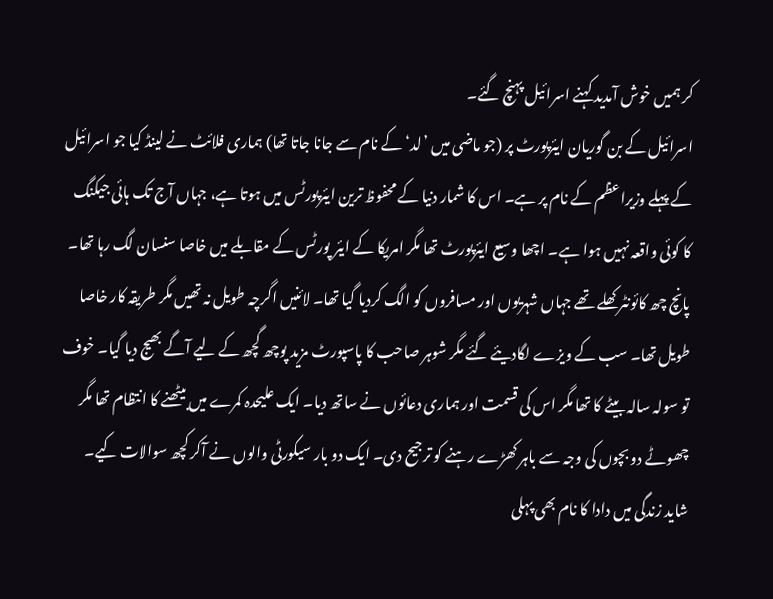کر ہمیں خوش آمدید کہنے اسرائیل پہنچ گئے۔
اسرائیل کے بن گوریان ایئرپورٹ پر (جو ماضی میں ’لد‘ کے نام سے جانا جاتا تھا) ہماری فلائٹ نے لینڈ کیا جو اسرائیل کے پہلے وزیراعظم کے نام پر ہے۔ اس کا شمار دنیا کے محفوظ ترین ایئرپورٹس میں ہوتا ہے، جہاں آج تک ہائی جیکنگ کا کوئی واقعہ نہیں ہوا ہے۔ اچھا وسیع ایئرپورٹ تھا مگر امریکا کے ایئر پورٹس کے مقابلے میں خاصا سنسان لگ رہا تھا۔ پانچ چھ کائونٹر کھلے تھے جہاں شہریوں اور مسافروں کو الگ کردیا گیا تھا۔ لائنیں اگرچہ طویل نہ تھیں مگر طریقہ کار خاصا طویل تھا۔ سب کے ویزے لگادیئے گئے مگر شوہر صاحب کا پاسپورٹ مزید پوچھ گچھ کے لیے آگے بھیج دیا گیا۔ خوف تو سولہ سالہ بیٹے کا تھا مگر اس کی قسمت اور ہماری دعائوں نے ساتھ دیا۔ ایک علیحدہ کمرے میں بیٹھنے کا انتظام تھا مگر چھوٹے دو بچوں کی وجہ سے باہر کھڑے رہنے کو ترجیح دی۔ ایک دو بار سیکورٹی والوں نے آکر کچھ سوالات کیے۔ شاید زندگی میں دادا کا نام بھی پہلی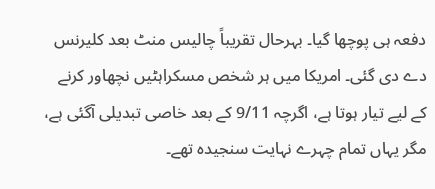دفعہ ہی پوچھا گیا۔ بہرحال تقریباً چالیس منٹ بعد کلیرنس دے دی گئی۔ امریکا میں ہر شخص مسکراہٹیں نچھاور کرنے کے لیے تیار ہوتا ہے، اگرچہ 9/11 کے بعد خاصی تبدیلی آگئی ہے، مگر یہاں تمام چہرے نہایت سنجیدہ تھے۔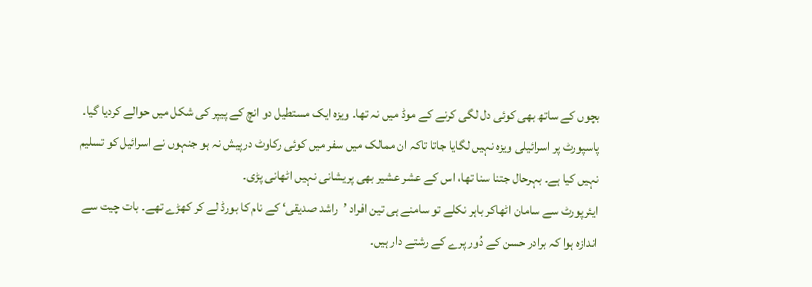بچوں کے ساتھ بھی کوئی دل لگی کرنے کے موڈ میں نہ تھا۔ ویزہ ایک مستطیل دو انچ کے پیپر کی شکل میں حوالے کردیا گیا۔ پاسپورٹ پر اسرائیلی ویزہ نہیں لگایا جاتا تاکہ ان ممالک میں سفر میں کوئی رکاوٹ درپیش نہ ہو جنہوں نے اسرائیل کو تسلیم نہیں کیا ہے۔ بہرحال جتنا سنا تھا، اس کے عشر عشیر بھی پریشانی نہیں اٹھانی پڑی۔
ایئرپورٹ سے سامان اٹھاکر باہر نکلے تو سامنے ہی تین افراد ’راشد صدیقی‘ کے نام کا بورڈ لے کر کھڑے تھے۔ بات چیت سے اندازہ ہوا کہ برادر حسن کے دُور پرے کے رشتے دار ہیں۔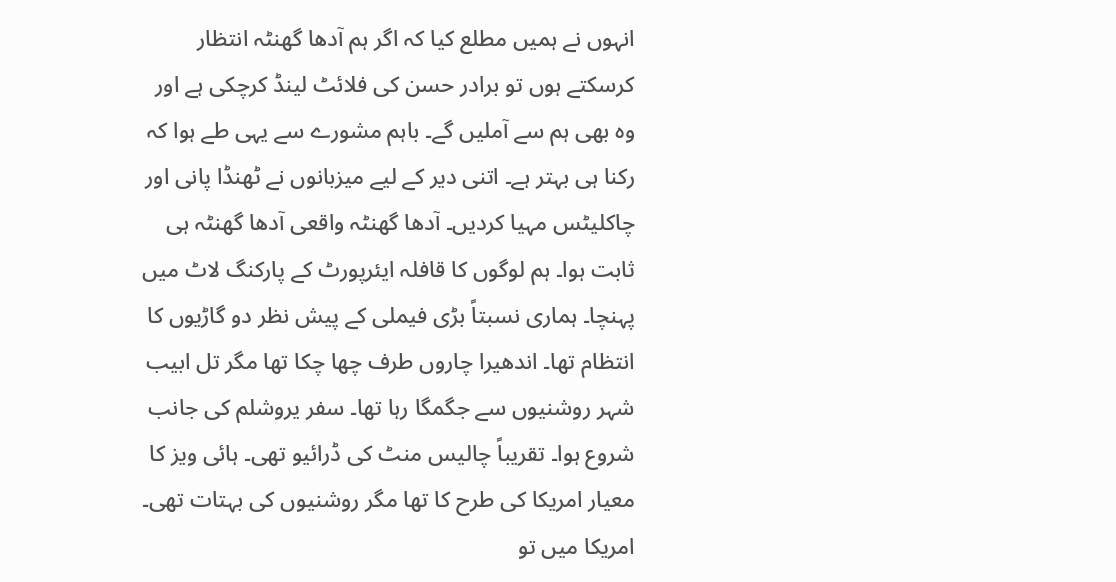انہوں نے ہمیں مطلع کیا کہ اگر ہم آدھا گھنٹہ انتظار کرسکتے ہوں تو برادر حسن کی فلائٹ لینڈ کرچکی ہے اور وہ بھی ہم سے آملیں گے۔ باہم مشورے سے یہی طے ہوا کہ رکنا ہی بہتر ہے۔ اتنی دیر کے لیے میزبانوں نے ٹھنڈا پانی اور چاکلیٹس مہیا کردیں۔ آدھا گھنٹہ واقعی آدھا گھنٹہ ہی ثابت ہوا۔ ہم لوگوں کا قافلہ ایئرپورٹ کے پارکنگ لاٹ میں پہنچا۔ ہماری نسبتاً بڑی فیملی کے پیش نظر دو گاڑیوں کا انتظام تھا۔ اندھیرا چاروں طرف چھا چکا تھا مگر تل ابیب شہر روشنیوں سے جگمگا رہا تھا۔ سفر یروشلم کی جانب شروع ہوا۔ تقریباً چالیس منٹ کی ڈرائیو تھی۔ ہائی ویز کا معیار امریکا کی طرح کا تھا مگر روشنیوں کی بہتات تھی۔ امریکا میں تو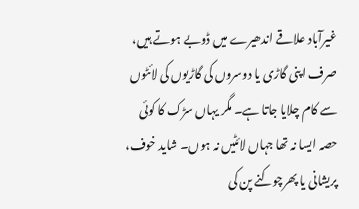غیرآباد علاقے اندھیرے میں ڈوبے ہوتے ہیں، صرف اپنی گاڑی یا دوسروں کی گاڑیوں کی لائٹوں سے کام چلایا جاتا ہے۔ مگر یہاں سڑک کا کوئی حصہ ایسا نہ تھا جہاں لائٹیں نہ ہوں۔ شاید خوف، پریشانی یا پھرچوکنے پن کی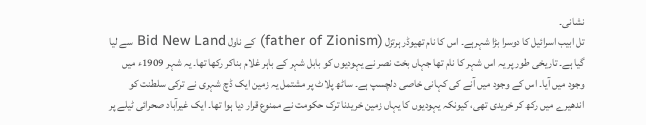نشانی۔
تل ابیب اسرائیل کا دوسرا بڑا شہرہے۔ اس کا نام تھیوڈر ہرتزل (father of Zionism) کے ناول Bid New Land سے لیا گیا ہے۔ تاریخی طور پر یہ اس شہر کا نام تھا جہاں بخت نصر نے یہودیوں کو بابل شہر کے باہر غلام بناکر رکھا تھا۔ یہ شہر 1909ء میں وجود میں آیا۔ اس کے وجود میں آنے کی کہانی خاصی دلچسپ ہے۔ ساٹھ پلاٹ پر مشتمل یہ زمین ایک ڈچ شہری نے ترکی سلطنت کو اندھیرے میں رکھ کر خریدی تھی، کیونکہ یہودیوں کا یہاں زمین خریدنا ترک حکومت نے ممنوع قرار دیا ہوا تھا۔ ایک غیرآباد صحرائی ٹیلے پر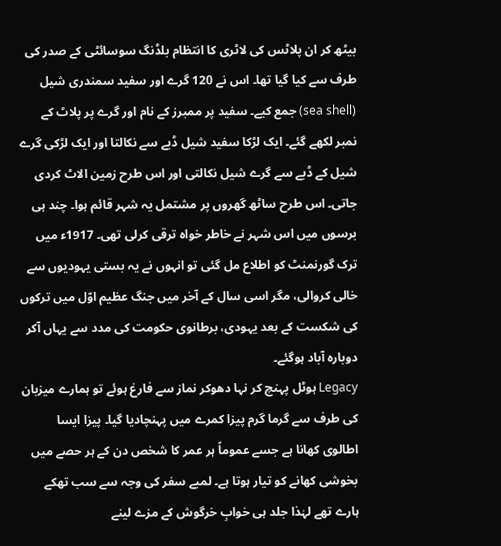بیٹھ کر ان پلاٹس کی لاٹری کا انتظام بلڈنگ سوسائٹی کے صدر کی طرف سے کیا گیا تھا۔ اس نے 120 گرے اور سفید سمندری شیل (sea shell) جمع کیے۔ سفید پر ممبرز کے نام اور گرے پر پلاٹ کے نمبر لکھے گئے۔ ایک لڑکا سفید شیل ڈبے سے نکالتا اور ایک لڑکی گرے شیل کے ڈبے سے گرے شیل نکالتی اور اس طرح زمین الاٹ کردی جاتی۔ اس طرح ساٹھ گھروں پر مشتمل یہ شہر قائم ہوا۔ چند ہی برسوں میں اس شہر نے خاطر خواہ ترقی کرلی تھی۔ 1917ء میں ترک گورنمنٹ کو اطلاع مل گئی تو انہوں نے یہ بستی یہودیوں سے خالی کروالی، مگر اسی سال کے آخر میں جنگ عظیم اوّل میں ترکوں کی شکست کے بعد یہودی، برطانوی حکومت کی مدد سے یہاں آکر دوبارہ آباد ہوگئے۔
Legacy ہوٹل پہنچ کر نہا دھوکر نماز سے فارغ ہوئے تو ہمارے میزبان کی طرف سے گرما گرم پیزا کمرے میں پہنچادیا گیا۔ پیزا ایسا اطالوی کھانا ہے جسے عموماً ہر عمر کا شخص دن کے ہر حصے میں بخوشی کھانے کو تیار ہوتا ہے۔ لمبے سفر کی وجہ سے سب تھکے ہارے تھے لہٰذا جلد ہی خوابِ خرگوش کے مزے لینے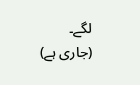لگے۔
(جاری ہے)